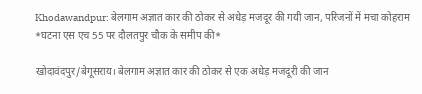Khodawandpur: बेलगाम अज्ञात कार की ठोकर से अधेड़ मजदूर की गयी जान, परिजनों में मचा कोहराम *घटना एस एच 55 पर दौलतपुर चौक के समीप की*

खोदावंदपुर/बेगूसराय। बेलगाम अज्ञात कार की ठोकर से एक अधेड़ मजदूरी की जान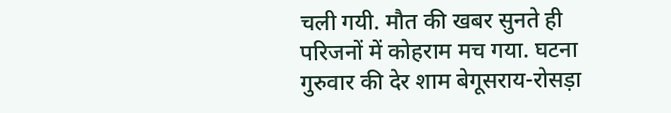चली गयी. मौत की खबर सुनते ही परिजनों में कोहराम मच गया. घटना गुरुवार की देर शाम बेगूसराय-रोसड़ा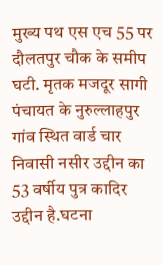मुख्य पथ एस एच 55 पर दौलतपुर चौक के समीप घटी. मृतक मजदूर सागी पंचायत के नुरुल्लाहपुर गांव स्थित वार्ड चार निवासी नसीर उद्दीन का 53 वर्षीय पुत्र कादिर उद्दीन है.घटना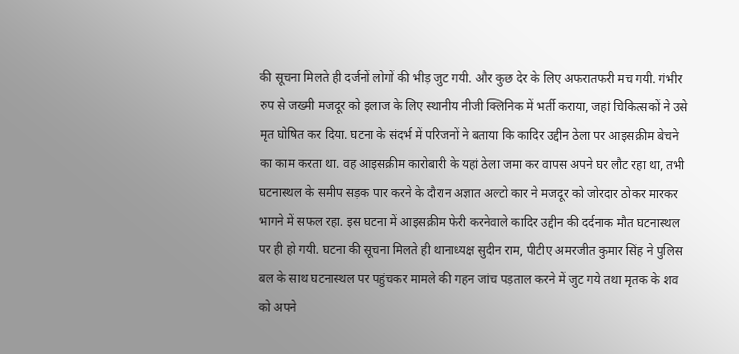की सूचना मिलते ही दर्जनों लोगों की भीड़ जुट गयी. और कुछ देर के लिए अफरातफरी मच गयी. गंभीर रुप से जख्मी मजदूर को इलाज के लिए स्थानीय नीजी क्लिनिक में भर्ती कराया, जहां चिकित्सकों ने उसे मृत घोषित कर दिया. घटना के संदर्भ में परिजनों ने बताया कि कादिर उद्दीन ठेला पर आइसक्रीम बेचने का काम करता था. वह आइसक्रीम कारोबारी के यहां ठेला जमा कर वापस अपने घर लौट रहा था, तभी घटनास्थल के समीप सड़क पार करने के दौरान अज्ञात अल्टो कार ने मजदूर को जोरदार ठोकर मारकर भागने में सफल रहा. इस घटना में आइसक्रीम फेरी करनेवाले कादिर उद्दीन की दर्दनाक मौत घटनास्थल पर ही हो गयी. घटना की सूचना मिलते ही थानाध्यक्ष सुदीन राम, पीटीए अमरजीत कुमार सिंह ने पुलिस बल के साथ घटनास्थल पर पहुंचकर मामले की गहन जांच पड़ताल करने में जुट गये तथा मृतक के शव को अपने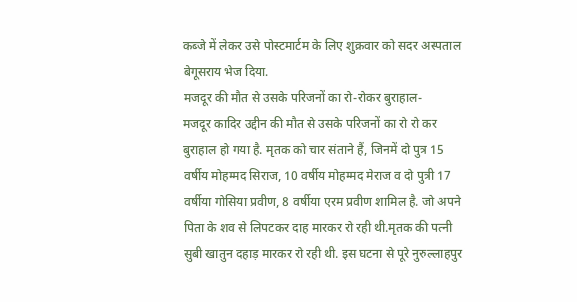कब्जे में लेकर उसे पोस्टमार्टम के लिए शुक्रवार को सदर अस्पताल बेगूसराय भेज दिया.
मजदूर की मौत से उसके परिजनों का रो-रोकर बुराहाल-
मजदूर कादिर उद्दीन की मौत से उसके परिजनों का रो रो कर बुराहाल हो गया है. मृतक को चार संताने हैं, जिनमें दो पुत्र 15 वर्षीय मोहम्मद सिराज, 10 वर्षीय मोहम्मद मेराज व दो पुत्री 17 वर्षीया गोसिया प्रवीण, 8 वर्षीया एरम प्रवीण शामिल है. जो अपने पिता के शव से लिपटकर दाह मारकर रो रही थी.मृतक की पत्नी सुबी खातुन दहाड़ मारकर रो रही थी. इस घटना से पूरे नुरुल्लाहपुर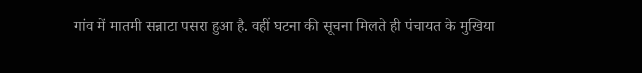गांव में मातमी सन्नाटा पसरा हुआ है. वहीं घटना की सूचना मिलते ही पंचायत के मुखिया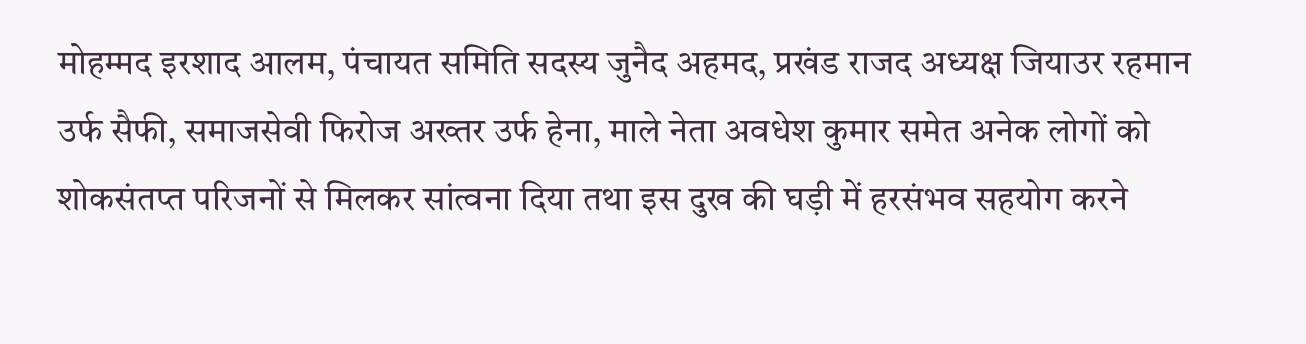मोहम्मद इरशाद आलम, पंचायत समिति सदस्य जुनैद अहमद, प्रखंड राजद अध्यक्ष जियाउर रहमान उर्फ सैफी, समाजसेवी फिरोज अख्तर उर्फ हेना, माले नेता अवधेश कुमार समेत अनेक लोगों को शोकसंतप्त परिजनों से मिलकर सांत्वना दिया तथा इस दुख की घड़ी में हरसंभव सहयोग करने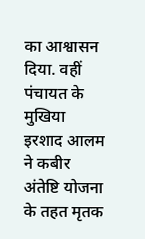का आश्वासन दिया. वहीं पंचायत के मुखिया इरशाद आलम ने कबीर अंतेष्टि योजना के तहत मृतक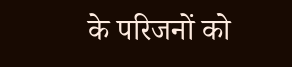के परिजनों को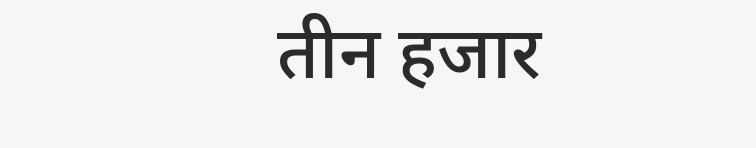तीन हजार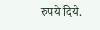रुपये दिये.